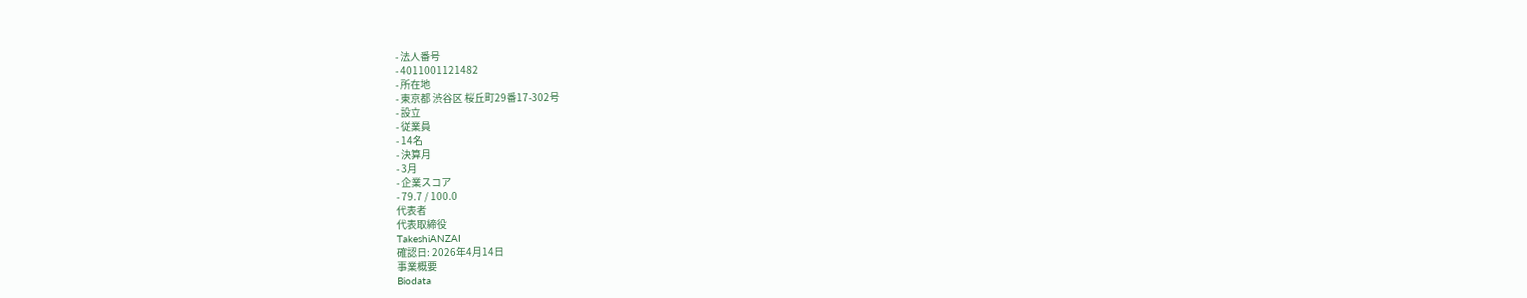- 法人番号
- 4011001121482
- 所在地
- 東京都 渋谷区 桜丘町29番17-302号
- 設立
- 従業員
- 14名
- 決算月
- 3月
- 企業スコア
- 79.7 / 100.0
代表者
代表取締役
TakeshiANZAI
確認日: 2026年4月14日
事業概要
Biodata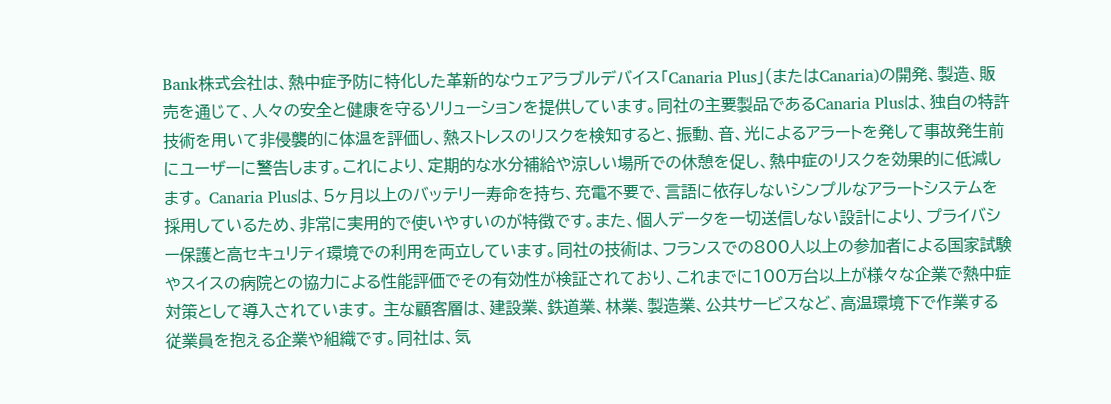Bank株式会社は、熱中症予防に特化した革新的なウェアラブルデバイス「Canaria Plus」(またはCanaria)の開発、製造、販売を通じて、人々の安全と健康を守るソリューションを提供しています。同社の主要製品であるCanaria Plusは、独自の特許技術を用いて非侵襲的に体温を評価し、熱ストレスのリスクを検知すると、振動、音、光によるアラートを発して事故発生前にユーザーに警告します。これにより、定期的な水分補給や涼しい場所での休憩を促し、熱中症のリスクを効果的に低減します。 Canaria Plusは、5ヶ月以上のバッテリー寿命を持ち、充電不要で、言語に依存しないシンプルなアラートシステムを採用しているため、非常に実用的で使いやすいのが特徴です。また、個人データを一切送信しない設計により、プライバシー保護と高セキュリティ環境での利用を両立しています。同社の技術は、フランスでの800人以上の参加者による国家試験やスイスの病院との協力による性能評価でその有効性が検証されており、これまでに100万台以上が様々な企業で熱中症対策として導入されています。 主な顧客層は、建設業、鉄道業、林業、製造業、公共サービスなど、高温環境下で作業する従業員を抱える企業や組織です。同社は、気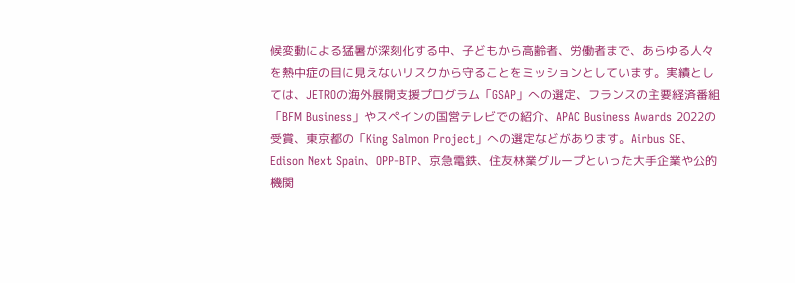候変動による猛暑が深刻化する中、子どもから高齢者、労働者まで、あらゆる人々を熱中症の目に見えないリスクから守ることをミッションとしています。実績としては、JETROの海外展開支援プログラム「GSAP」への選定、フランスの主要経済番組「BFM Business」やスペインの国営テレビでの紹介、APAC Business Awards 2022の受賞、東京都の「King Salmon Project」への選定などがあります。Airbus SE、Edison Next Spain、OPP-BTP、京急電鉄、住友林業グループといった大手企業や公的機関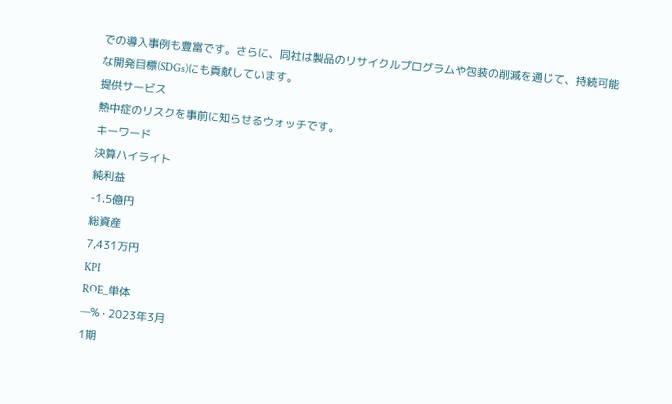での導入事例も豊富です。さらに、同社は製品のリサイクルプログラムや包装の削減を通じて、持続可能な開発目標(SDGs)にも貢献しています。
提供サービス
熱中症のリスクを事前に知らせるウォッチです。
キーワード
決算ハイライト
純利益
-1.5億円
総資産
7,431万円
KPI
ROE_単体
—% · 2023年3月
1期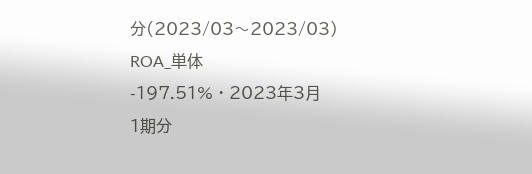分(2023/03〜2023/03)
ROA_単体
-197.51% · 2023年3月
1期分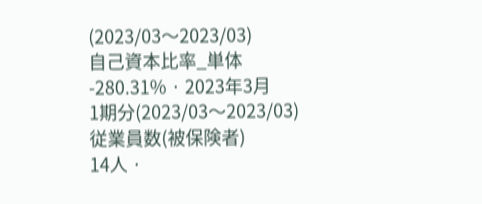(2023/03〜2023/03)
自己資本比率_単体
-280.31% · 2023年3月
1期分(2023/03〜2023/03)
従業員数(被保険者)
14人 ·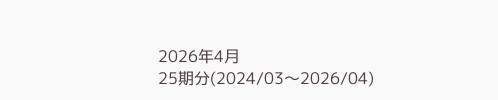2026年4月
25期分(2024/03〜2026/04)